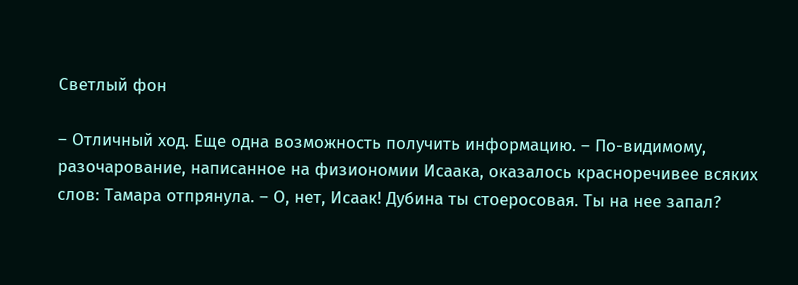Светлый фон

– Отличный ход. Еще одна возможность получить информацию. – По-видимому, разочарование, написанное на физиономии Исаака, оказалось красноречивее всяких слов: Тамара отпрянула. – О, нет, Исаак! Дубина ты стоеросовая. Ты на нее запал?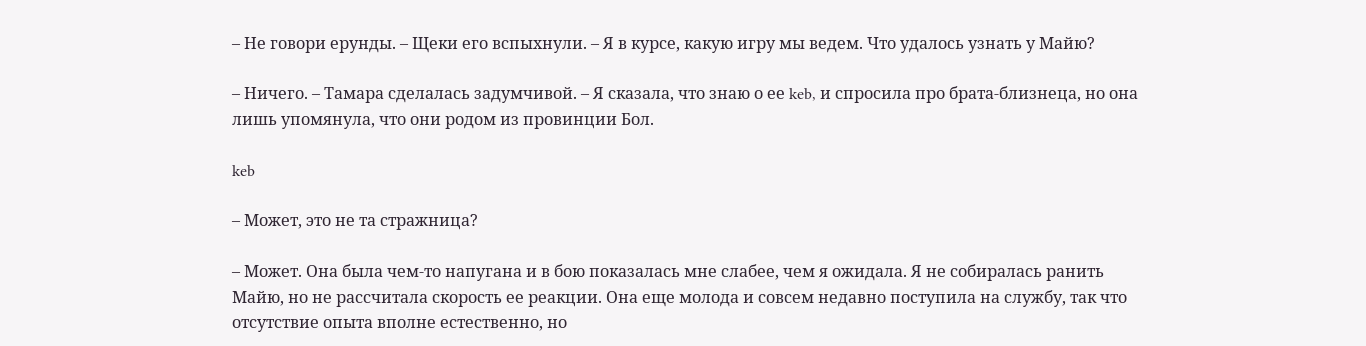– Не говори ерунды. – Щеки его вспыхнули. – Я в курсе, какую игру мы ведем. Что удалось узнать у Майю?

– Ничего. – Тамара сделалась задумчивой. – Я сказала, что знаю о ее keb, и спросила про брата-близнеца, но она лишь упомянула, что они родом из провинции Бол.

keb

– Может, это не та стражница?

– Может. Она была чем-то напугана и в бою показалась мне слабее, чем я ожидала. Я не собиралась ранить Майю, но не рассчитала скорость ее реакции. Она еще молода и совсем недавно поступила на службу, так что отсутствие опыта вполне естественно, но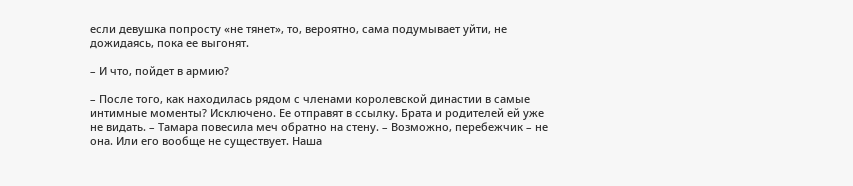если девушка попросту «не тянет», то, вероятно, сама подумывает уйти, не дожидаясь, пока ее выгонят.

– И что, пойдет в армию?

– После того, как находилась рядом с членами королевской династии в самые интимные моменты? Исключено. Ее отправят в ссылку. Брата и родителей ей уже не видать. – Тамара повесила меч обратно на стену. – Возможно, перебежчик – не она. Или его вообще не существует. Наша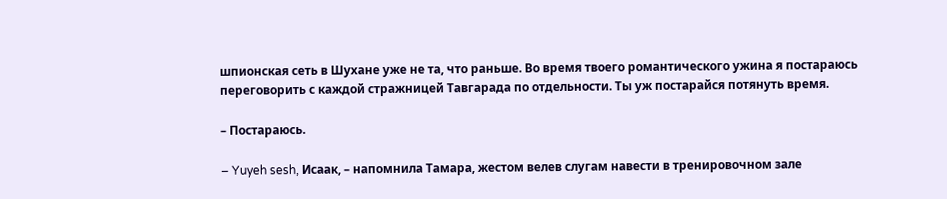шпионская сеть в Шухане уже не та, что раньше. Во время твоего романтического ужина я постараюсь переговорить с каждой стражницей Тавгарада по отдельности. Ты уж постарайся потянуть время.

– Постараюсь.

– Yuyeh sesh, Исаак, – напомнила Тамара, жестом велев слугам навести в тренировочном зале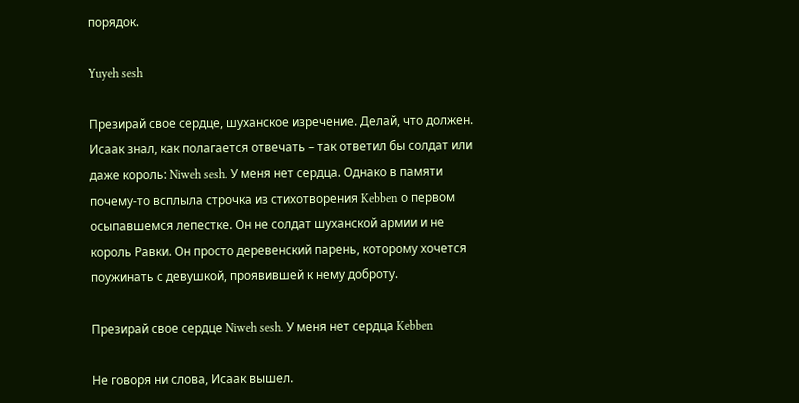порядок.

Yuyeh sesh

Презирай свое сердце, шуханское изречение. Делай, что должен. Исаак знал, как полагается отвечать – так ответил бы солдат или даже король: Niweh sesh. У меня нет сердца. Однако в памяти почему-то всплыла строчка из стихотворения Kebben о первом осыпавшемся лепестке. Он не солдат шуханской армии и не король Равки. Он просто деревенский парень, которому хочется поужинать с девушкой, проявившей к нему доброту.

Презирай свое сердце Niweh sesh. У меня нет сердца Kebben

Не говоря ни слова, Исаак вышел.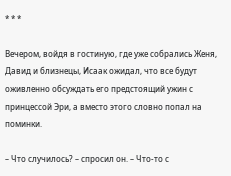* * *

Вечером, войдя в гостиную, где уже собрались Женя, Давид и близнецы, Исаак ожидал, что все будут оживленно обсуждать его предстоящий ужин с принцессой Эри, а вместо этого словно попал на поминки.

– Что случилось? – спросил он. – Что-то с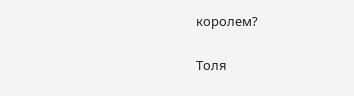королем?

Толя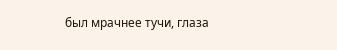был мрачнее тучи, глаза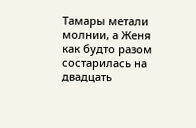Тамары метали молнии, а Женя как будто разом состарилась на двадцать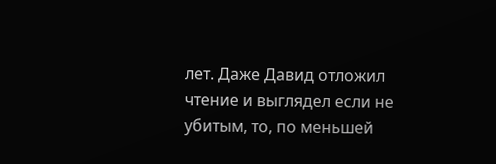лет. Даже Давид отложил чтение и выглядел если не убитым, то, по меньшей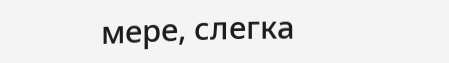мере, слегка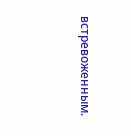встревоженным.